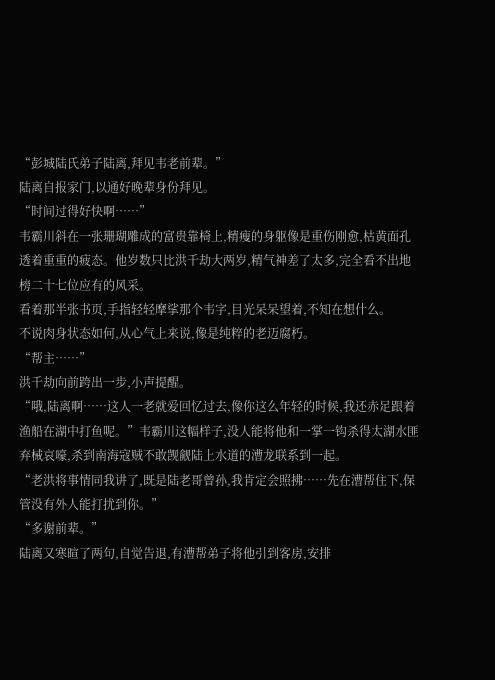“彭城陆氏弟子陆离,拜见韦老前辈。”
陆离自报家门,以通好晚辈身份拜见。
“时间过得好快啊……”
韦霸川斜在一张珊瑚雕成的富贵靠椅上,精瘦的身躯像是重伤刚愈,枯黄面孔透着重重的疲态。他岁数只比洪千劫大两岁,精气神差了太多,完全看不出地榜二十七位应有的风采。
看着那半张书页,手指轻轻摩挲那个韦字,目光呆呆望着,不知在想什么。
不说肉身状态如何,从心气上来说,像是纯粹的老迈腐朽。
“帮主……”
洪千劫向前跨出一步,小声提醒。
“哦,陆离啊……这人一老就爱回忆过去,像你这么年轻的时候,我还赤足跟着渔船在湖中打鱼呢。”韦霸川这幅样子,没人能将他和一掌一钩杀得太湖水匪弃械哀嚎,杀到南海寇贼不敢觊觎陆上水道的漕龙联系到一起。
“老洪将事情同我讲了,既是陆老哥曾孙,我肯定会照拂……先在漕帮住下,保管没有外人能打扰到你。”
“多谢前辈。”
陆离又寒暄了两句,自觉告退,有漕帮弟子将他引到客房,安排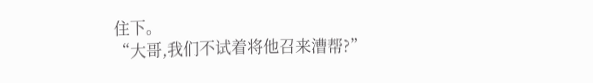住下。
“大哥,我们不试着将他召来漕帮?”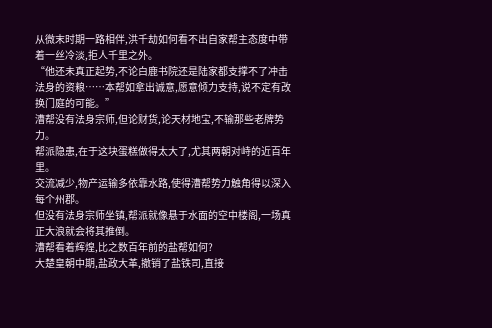从微末时期一路相伴,洪千劫如何看不出自家帮主态度中带着一丝冷淡,拒人千里之外。
“他还未真正起势,不论白鹿书院还是陆家都支撑不了冲击法身的资粮……本帮如拿出诚意,愿意倾力支持,说不定有改换门庭的可能。”
漕帮没有法身宗师,但论财货,论天材地宝,不输那些老牌势力。
帮派隐患,在于这块蛋糕做得太大了,尤其两朝对峙的近百年里。
交流减少,物产运输多依靠水路,使得漕帮势力触角得以深入每个州郡。
但没有法身宗师坐镇,帮派就像悬于水面的空中楼阁,一场真正大浪就会将其推倒。
漕帮看着辉煌,比之数百年前的盐帮如何?
大楚皇朝中期,盐政大革,撤销了盐铁司,直接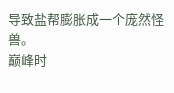导致盐帮膨胀成一个庞然怪兽。
巅峰时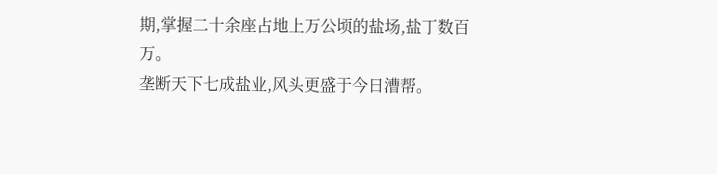期,掌握二十余座占地上万公顷的盐场,盐丁数百万。
垄断天下七成盐业,风头更盛于今日漕帮。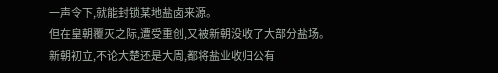一声令下,就能封锁某地盐卤来源。
但在皇朝覆灭之际,遭受重创,又被新朝没收了大部分盐场。
新朝初立,不论大楚还是大周,都将盐业收归公有